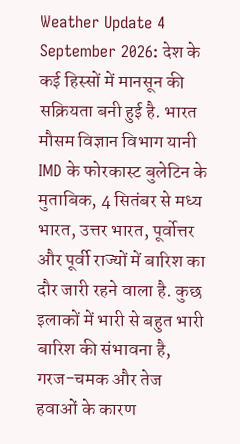Weather Update 4 September 2026: देश के कई हिस्सों में मानसून की सक्रियता बनी हुई है. भारत मौसम विज्ञान विभाग यानी IMD के फोरकास्ट बुलेटिन के मुताबिक, 4 सितंबर से मध्य भारत, उत्तर भारत, पूर्वोत्तर और पूर्वी राज्यों में बारिश का दौर जारी रहने वाला है. कुछ इलाकों में भारी से बहुत भारी बारिश की संभावना है, गरज-चमक और तेज हवाओं के कारण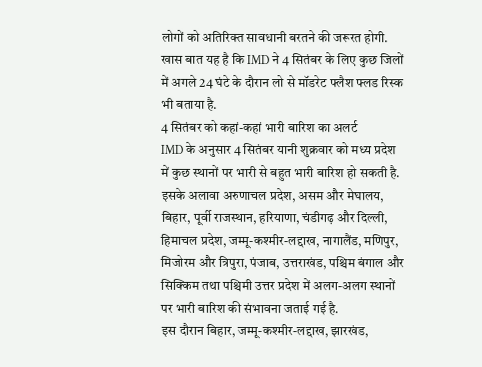लोगों को अतिरिक्त सावधानी बरतने की जरूरत होगी. खास बात यह है कि IMD ने 4 सितंबर के लिए कुछ जिलों में अगले 24 घंटे के दौरान लो से मॉडरेट फ्लैश फ्लड रिस्क भी बताया है.
4 सितंबर को कहां-कहां भारी बारिश का अलर्ट
IMD के अनुसार 4 सितंबर यानी शुक्रवार को मध्य प्रदेश में कुछ स्थानों पर भारी से बहुत भारी बारिश हो सकती है. इसके अलावा अरुणाचल प्रदेश, असम और मेघालय, बिहार, पूर्वी राजस्थान, हरियाणा, चंडीगढ़ और दिल्ली, हिमाचल प्रदेश, जम्मू-कश्मीर-लद्दाख, नागालैंड, मणिपुर, मिजोरम और त्रिपुरा, पंजाब, उत्तराखंड, पश्चिम बंगाल और सिक्किम तथा पश्चिमी उत्तर प्रदेश में अलग-अलग स्थानों पर भारी बारिश की संभावना जताई गई है.
इस दौरान बिहार, जम्मू-कश्मीर-लद्दाख, झारखंड,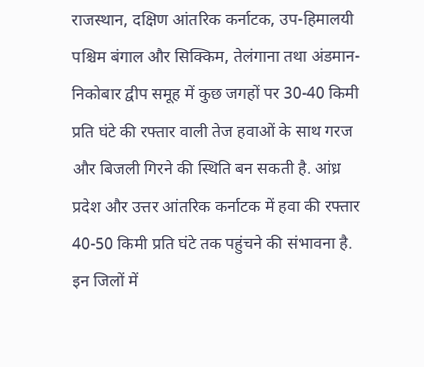राजस्थान, दक्षिण आंतरिक कर्नाटक, उप-हिमालयी पश्चिम बंगाल और सिक्किम, तेलंगाना तथा अंडमान-निकोबार द्वीप समूह में कुछ जगहों पर 30-40 किमी प्रति घंटे की रफ्तार वाली तेज हवाओं के साथ गरज और बिजली गिरने की स्थिति बन सकती है. आंध्र प्रदेश और उत्तर आंतरिक कर्नाटक में हवा की रफ्तार 40-50 किमी प्रति घंटे तक पहुंचने की संभावना है.
इन जिलों में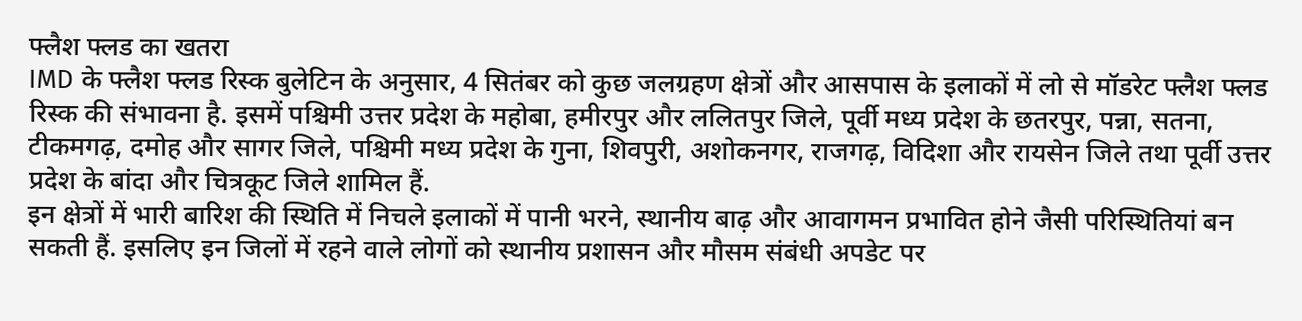फ्लैश फ्लड का खतरा
IMD के फ्लैश फ्लड रिस्क बुलेटिन के अनुसार, 4 सितंबर को कुछ जलग्रहण क्षेत्रों और आसपास के इलाकों में लो से मॉडरेट फ्लैश फ्लड रिस्क की संभावना है. इसमें पश्चिमी उत्तर प्रदेश के महोबा, हमीरपुर और ललितपुर जिले, पूर्वी मध्य प्रदेश के छतरपुर, पन्ना, सतना, टीकमगढ़, दमोह और सागर जिले, पश्चिमी मध्य प्रदेश के गुना, शिवपुरी, अशोकनगर, राजगढ़, विदिशा और रायसेन जिले तथा पूर्वी उत्तर प्रदेश के बांदा और चित्रकूट जिले शामिल हैं.
इन क्षेत्रों में भारी बारिश की स्थिति में निचले इलाकों में पानी भरने, स्थानीय बाढ़ और आवागमन प्रभावित होने जैसी परिस्थितियां बन सकती हैं. इसलिए इन जिलों में रहने वाले लोगों को स्थानीय प्रशासन और मौसम संबंधी अपडेट पर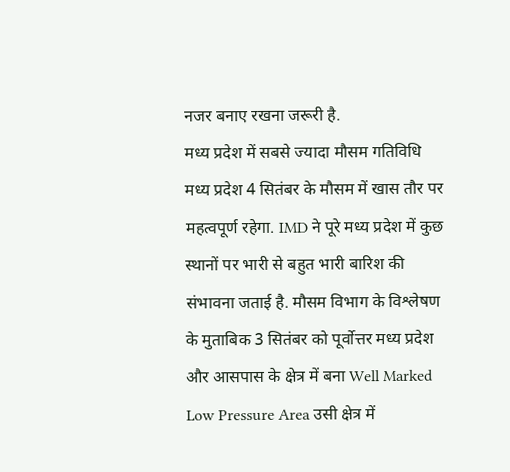नजर बनाए रखना जरूरी है.
मध्य प्रदेश में सबसे ज्यादा मौसम गतिविधि
मध्य प्रदेश 4 सितंबर के मौसम में खास तौर पर महत्वपूर्ण रहेगा. IMD ने पूरे मध्य प्रदेश में कुछ स्थानों पर भारी से बहुत भारी बारिश की संभावना जताई है. मौसम विभाग के विश्लेषण के मुताबिक 3 सितंबर को पूर्वोत्तर मध्य प्रदेश और आसपास के क्षेत्र में बना Well Marked Low Pressure Area उसी क्षेत्र में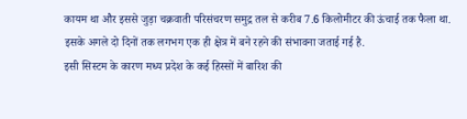कायम था और इससे जुड़ा चक्रवाती परिसंचरण समुद्र तल से करीब 7.6 किलोमीटर की ऊंचाई तक फैला था. इसके अगले दो दिनों तक लगभग एक ही क्षेत्र में बने रहने की संभावना जताई गई है.
इसी सिस्टम के कारण मध्य प्रदेश के कई हिस्सों में बारिश की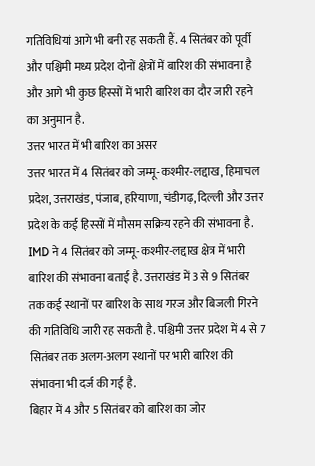गतिविधियां आगे भी बनी रह सकती हैं. 4 सितंबर को पूर्वी और पश्चिमी मध्य प्रदेश दोनों क्षेत्रों में बारिश की संभावना है और आगे भी कुछ हिस्सों में भारी बारिश का दौर जारी रहने का अनुमान है.
उत्तर भारत में भी बारिश का असर
उत्तर भारत में 4 सितंबर को जम्मू-कश्मीर-लद्दाख, हिमाचल प्रदेश, उत्तराखंड, पंजाब, हरियाणा, चंडीगढ़, दिल्ली और उत्तर प्रदेश के कई हिस्सों में मौसम सक्रिय रहने की संभावना है. IMD ने 4 सितंबर को जम्मू-कश्मीर-लद्दाख क्षेत्र में भारी बारिश की संभावना बताई है. उत्तराखंड में 3 से 9 सितंबर तक कई स्थानों पर बारिश के साथ गरज और बिजली गिरने की गतिविधि जारी रह सकती है. पश्चिमी उत्तर प्रदेश में 4 से 7 सितंबर तक अलग-अलग स्थानों पर भारी बारिश की संभावना भी दर्ज की गई है.
बिहार में 4 और 5 सितंबर को बारिश का जोर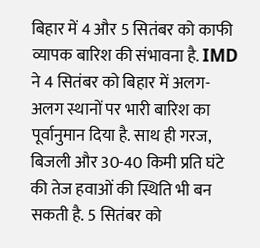बिहार में 4 और 5 सितंबर को काफी व्यापक बारिश की संभावना है. IMD ने 4 सितंबर को बिहार में अलग-अलग स्थानों पर भारी बारिश का पूर्वानुमान दिया है. साथ ही गरज, बिजली और 30-40 किमी प्रति घंटे की तेज हवाओं की स्थिति भी बन सकती है. 5 सितंबर को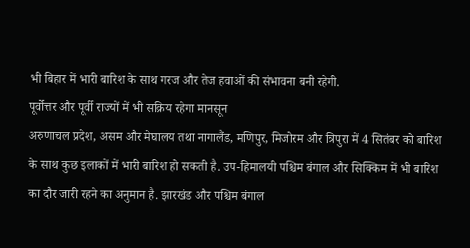भी बिहार में भारी बारिश के साथ गरज और तेज हवाओं की संभावना बनी रहेगी.
पूर्वोत्तर और पूर्वी राज्यों में भी सक्रिय रहेगा मानसून
अरुणाचल प्रदेश, असम और मेघालय तथा नागालैंड, मणिपुर, मिजोरम और त्रिपुरा में 4 सितंबर को बारिश के साथ कुछ इलाकों में भारी बारिश हो सकती है. उप-हिमालयी पश्चिम बंगाल और सिक्किम में भी बारिश का दौर जारी रहने का अनुमान है. झारखंड और पश्चिम बंगाल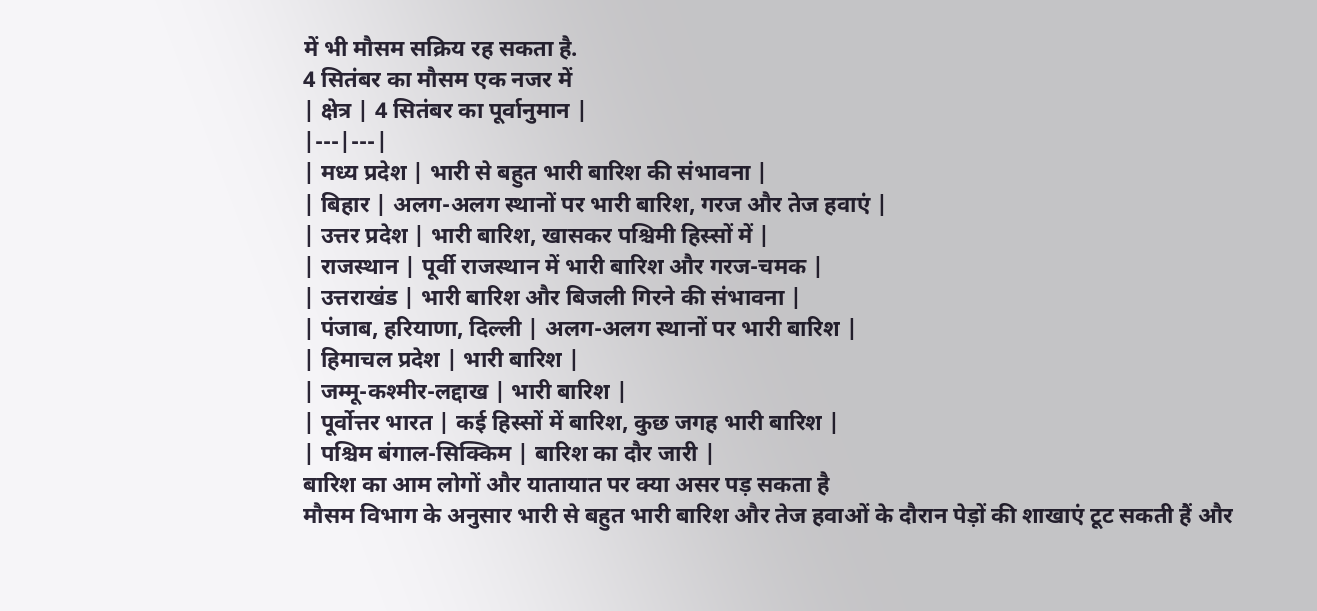में भी मौसम सक्रिय रह सकता है.
4 सितंबर का मौसम एक नजर में
| क्षेत्र | 4 सितंबर का पूर्वानुमान |
|---|---|
| मध्य प्रदेश | भारी से बहुत भारी बारिश की संभावना |
| बिहार | अलग-अलग स्थानों पर भारी बारिश, गरज और तेज हवाएं |
| उत्तर प्रदेश | भारी बारिश, खासकर पश्चिमी हिस्सों में |
| राजस्थान | पूर्वी राजस्थान में भारी बारिश और गरज-चमक |
| उत्तराखंड | भारी बारिश और बिजली गिरने की संभावना |
| पंजाब, हरियाणा, दिल्ली | अलग-अलग स्थानों पर भारी बारिश |
| हिमाचल प्रदेश | भारी बारिश |
| जम्मू-कश्मीर-लद्दाख | भारी बारिश |
| पूर्वोत्तर भारत | कई हिस्सों में बारिश, कुछ जगह भारी बारिश |
| पश्चिम बंगाल-सिक्किम | बारिश का दौर जारी |
बारिश का आम लोगों और यातायात पर क्या असर पड़ सकता है
मौसम विभाग के अनुसार भारी से बहुत भारी बारिश और तेज हवाओं के दौरान पेड़ों की शाखाएं टूट सकती हैं और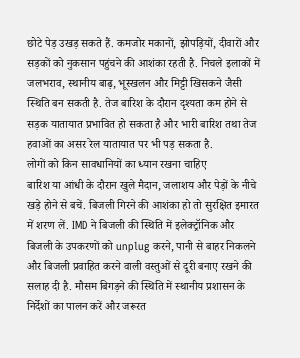छोटे पेड़ उखड़ सकते हैं. कमजोर मकानों, झोपड़ियों, दीवारों और सड़कों को नुकसान पहुंचने की आशंका रहती है. निचले इलाकों में जलभराव, स्थानीय बाढ़, भूस्खलन और मिट्टी खिसकने जैसी स्थिति बन सकती है. तेज बारिश के दौरान दृश्यता कम होने से सड़क यातायात प्रभावित हो सकता है और भारी बारिश तथा तेज हवाओं का असर रेल यातायात पर भी पड़ सकता है.
लोगों को किन सावधानियों का ध्यान रखना चाहिए
बारिश या आंधी के दौरान खुले मैदान, जलाशय और पेड़ों के नीचे खड़े होने से बचें. बिजली गिरने की आशंका हो तो सुरक्षित इमारत में शरण लें. IMD ने बिजली की स्थिति में इलेक्ट्रॉनिक और बिजली के उपकरणों को unplug करने, पानी से बाहर निकलने और बिजली प्रवाहित करने वाली वस्तुओं से दूरी बनाए रखने की सलाह दी है. मौसम बिगड़ने की स्थिति में स्थानीय प्रशासन के निर्देशों का पालन करें और जरूरत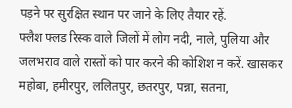पड़ने पर सुरक्षित स्थान पर जाने के लिए तैयार रहें.
फ्लैश फ्लड रिस्क वाले जिलों में लोग नदी, नाले, पुलिया और जलभराव वाले रास्तों को पार करने की कोशिश न करें. खासकर महोबा, हमीरपुर, ललितपुर, छतरपुर, पन्ना, सतना,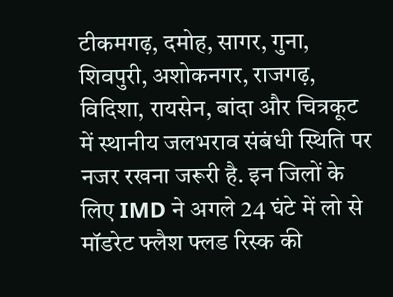टीकमगढ़, दमोह, सागर, गुना, शिवपुरी, अशोकनगर, राजगढ़, विदिशा, रायसेन, बांदा और चित्रकूट में स्थानीय जलभराव संबंधी स्थिति पर नजर रखना जरूरी है. इन जिलों के लिए IMD ने अगले 24 घंटे में लो से मॉडरेट फ्लैश फ्लड रिस्क की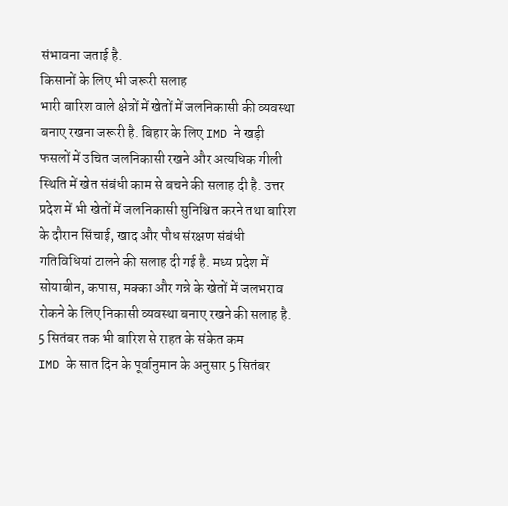संभावना जताई है.
किसानों के लिए भी जरूरी सलाह
भारी बारिश वाले क्षेत्रों में खेतों में जलनिकासी की व्यवस्था बनाए रखना जरूरी है. बिहार के लिए IMD ने खड़ी फसलों में उचित जलनिकासी रखने और अत्यधिक गीली स्थिति में खेत संबंधी काम से बचने की सलाह दी है. उत्तर प्रदेश में भी खेतों में जलनिकासी सुनिश्चित करने तथा बारिश के दौरान सिंचाई, खाद और पौध संरक्षण संबंधी गतिविधियां टालने की सलाह दी गई है. मध्य प्रदेश में सोयाबीन, कपास, मक्का और गन्ने के खेतों में जलभराव रोकने के लिए निकासी व्यवस्था बनाए रखने की सलाह है.
5 सितंबर तक भी बारिश से राहत के संकेत कम
IMD के सात दिन के पूर्वानुमान के अनुसार 5 सितंबर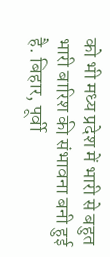को भी मध्य प्रदेश में भारी से बहुत भारी बारिश की संभावना बनी हुई है. बिहार, पूर्वी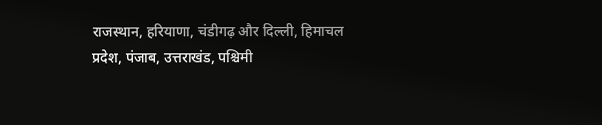राजस्थान, हरियाणा, चंडीगढ़ और दिल्ली, हिमाचल प्रदेश, पंजाब, उत्तराखंड, पश्चिमी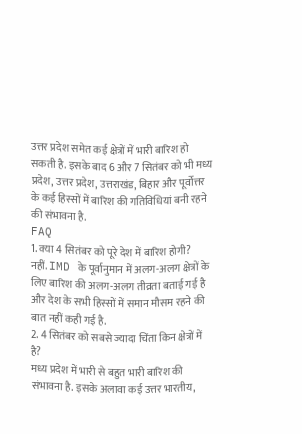उत्तर प्रदेश समेत कई क्षेत्रों में भारी बारिश हो सकती है. इसके बाद 6 और 7 सितंबर को भी मध्य प्रदेश, उत्तर प्रदेश, उत्तराखंड, बिहार और पूर्वोत्तर के कई हिस्सों में बारिश की गतिविधियां बनी रहने की संभावना है.
FAQ
1. क्या 4 सितंबर को पूरे देश में बारिश होगी?
नहीं. IMD के पूर्वानुमान में अलग-अलग क्षेत्रों के लिए बारिश की अलग-अलग तीव्रता बताई गई है और देश के सभी हिस्सों में समान मौसम रहने की बात नहीं कही गई है.
2. 4 सितंबर को सबसे ज्यादा चिंता किन क्षेत्रों में है?
मध्य प्रदेश में भारी से बहुत भारी बारिश की संभावना है. इसके अलावा कई उत्तर भारतीय,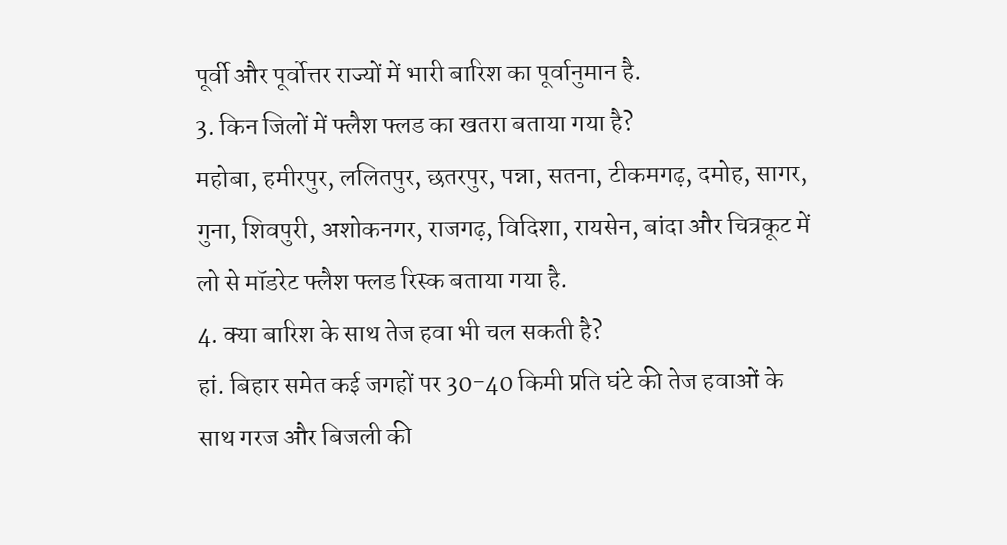पूर्वी और पूर्वोत्तर राज्यों में भारी बारिश का पूर्वानुमान है.
3. किन जिलों में फ्लैश फ्लड का खतरा बताया गया है?
महोबा, हमीरपुर, ललितपुर, छतरपुर, पन्ना, सतना, टीकमगढ़, दमोह, सागर, गुना, शिवपुरी, अशोकनगर, राजगढ़, विदिशा, रायसेन, बांदा और चित्रकूट में लो से मॉडरेट फ्लैश फ्लड रिस्क बताया गया है.
4. क्या बारिश के साथ तेज हवा भी चल सकती है?
हां. बिहार समेत कई जगहों पर 30-40 किमी प्रति घंटे की तेज हवाओं के साथ गरज और बिजली की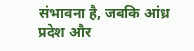संभावना है, जबकि आंध्र प्रदेश और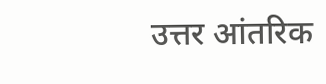उत्तर आंतरिक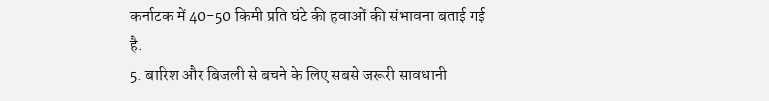कर्नाटक में 40-50 किमी प्रति घंटे की हवाओं की संभावना बताई गई है.
5. बारिश और बिजली से बचने के लिए सबसे जरूरी सावधानी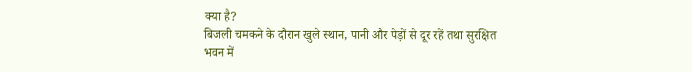क्या है?
बिजली चमकने के दौरान खुले स्थान, पानी और पेड़ों से दूर रहें तथा सुरक्षित भवन में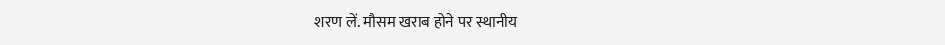शरण लें. मौसम खराब होने पर स्थानीय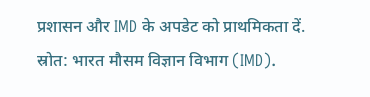प्रशासन और IMD के अपडेट को प्राथमिकता दें.
स्रोत: भारत मौसम विज्ञान विभाग (IMD).